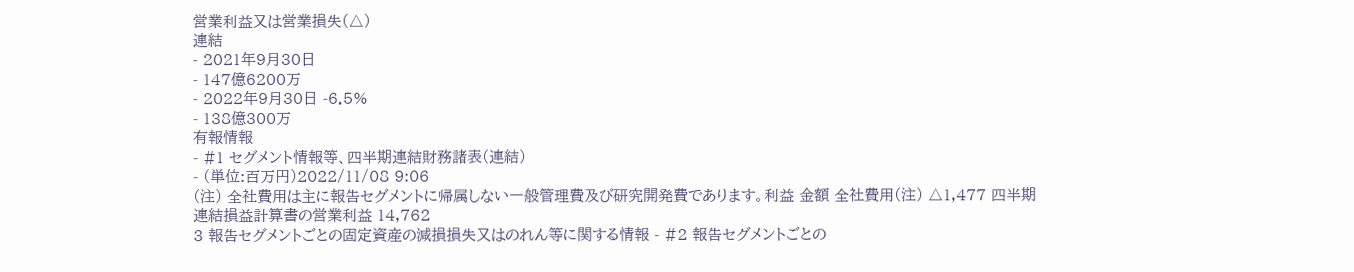営業利益又は営業損失(△)
連結
- 2021年9月30日
- 147億6200万
- 2022年9月30日 -6.5%
- 138億300万
有報情報
- #1 セグメント情報等、四半期連結財務諸表(連結)
- (単位:百万円)2022/11/08 9:06
(注) 全社費用は主に報告セグメントに帰属しない一般管理費及び研究開発費であります。利益 金額 全社費用(注) △1,477 四半期連結損益計算書の営業利益 14,762
3 報告セグメントごとの固定資産の減損損失又はのれん等に関する情報 - #2 報告セグメントごとの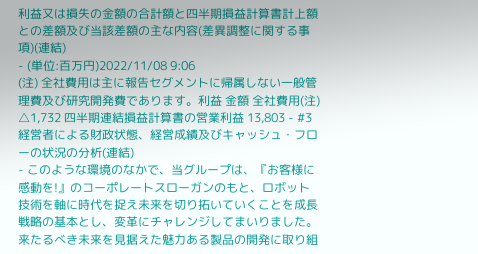利益又は損失の金額の合計額と四半期損益計算書計上額との差額及び当該差額の主な内容(差異調整に関する事項)(連結)
- (単位:百万円)2022/11/08 9:06
(注) 全社費用は主に報告セグメントに帰属しない一般管理費及び研究開発費であります。利益 金額 全社費用(注) △1,732 四半期連結損益計算書の営業利益 13,803 - #3 経営者による財政状態、経営成績及びキャッシュ・フローの状況の分析(連結)
- このような環境のなかで、当グループは、『お客様に感動を!』のコーポレートスローガンのもと、ロボット技術を軸に時代を捉え未来を切り拓いていくことを成長戦略の基本とし、変革にチャレンジしてまいりました。来たるべき未来を見据えた魅力ある製品の開発に取り組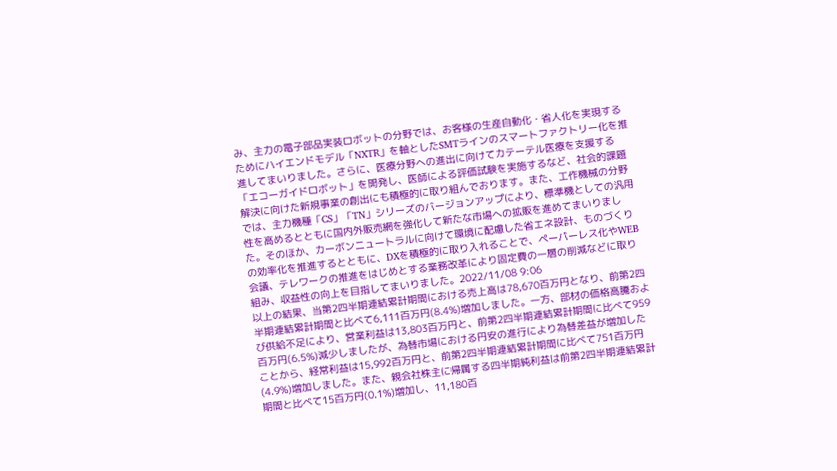み、主力の電子部品実装ロボットの分野では、お客様の生産自動化・省人化を実現するためにハイエンドモデル「NXTR」を軸としたSMTラインのスマートファクトリー化を推進してまいりました。さらに、医療分野への進出に向けてカテーテル医療を支援する「エコーガイドロボット」を開発し、医師による評価試験を実施するなど、社会的課題解決に向けた新規事業の創出にも積極的に取り組んでおります。また、工作機械の分野では、主力機種「CS」「TN」シリーズのバージョンアップにより、標準機としての汎用性を高めるとともに国内外販売網を強化して新たな市場への拡販を進めてまいりました。そのほか、カーボンニュートラルに向けて環境に配慮した省エネ設計、ものづくりの効率化を推進するとともに、DXを積極的に取り入れることで、ペーパーレス化やWEB会議、テレワークの推進をはじめとする業務改革により固定費の一層の削減などに取り組み、収益性の向上を目指してまいりました。2022/11/08 9:06
以上の結果、当第2四半期連結累計期間における売上高は78,670百万円となり、前第2四半期連結累計期間と比べて6,111百万円(8.4%)増加しました。一方、部材の価格高騰および供給不足により、営業利益は13,803百万円と、前第2四半期連結累計期間に比べて959百万円(6.5%)減少しましたが、為替市場における円安の進行により為替差益が増加したことから、経常利益は15,992百万円と、前第2四半期連結累計期間に比べて751百万円(4.9%)増加しました。また、親会社株主に帰属する四半期純利益は前第2四半期連結累計期間と比べて15百万円(0.1%)増加し、11,180百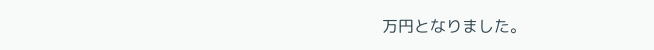万円となりました。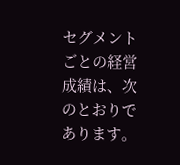セグメントごとの経営成績は、次のとおりであります。